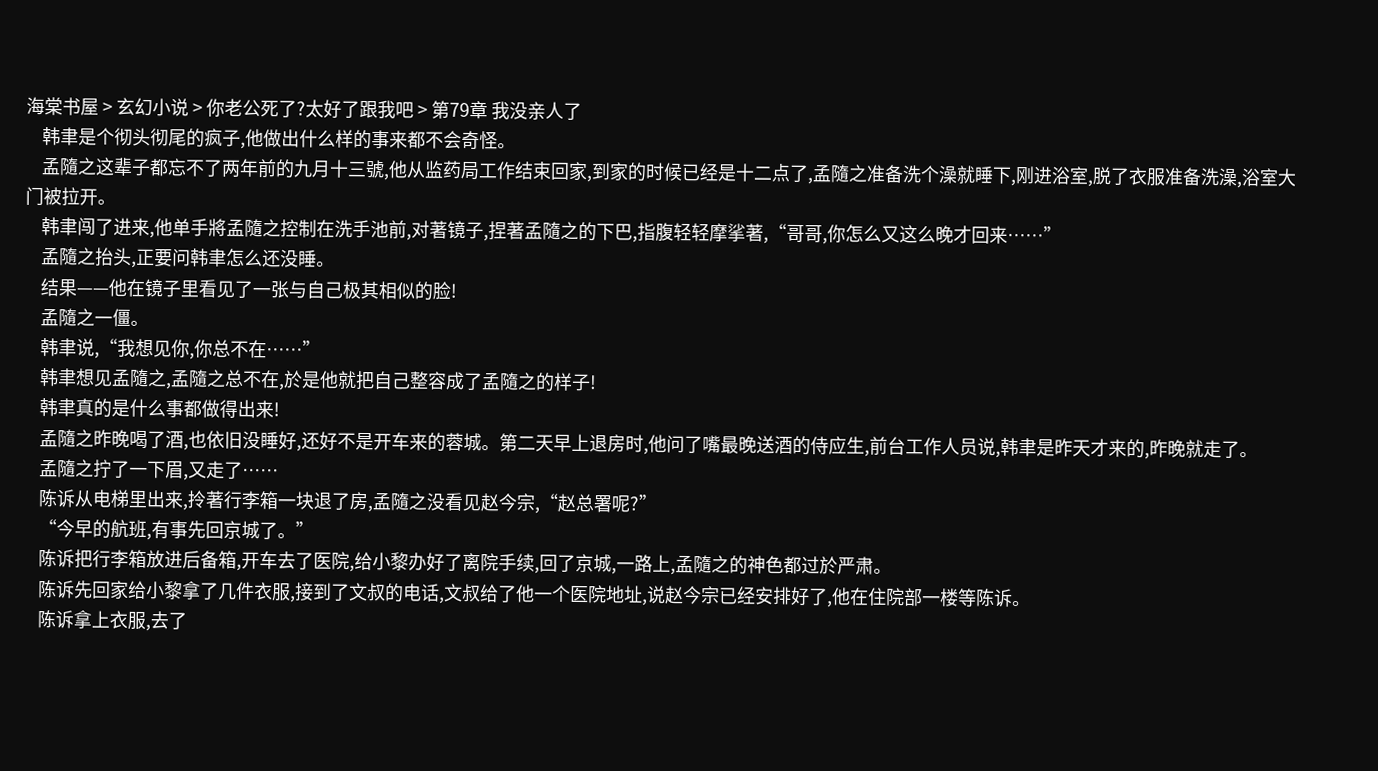海棠书屋 > 玄幻小说 > 你老公死了?太好了跟我吧 > 第79章 我没亲人了
    韩聿是个彻头彻尾的疯子,他做出什么样的事来都不会奇怪。
    孟隨之这辈子都忘不了两年前的九月十三號,他从监药局工作结束回家,到家的时候已经是十二点了,孟隨之准备洗个澡就睡下,刚进浴室,脱了衣服准备洗澡,浴室大门被拉开。
    韩聿闯了进来,他单手將孟隨之控制在洗手池前,对著镜子,捏著孟隨之的下巴,指腹轻轻摩挲著,“哥哥,你怎么又这么晚才回来……”
    孟隨之抬头,正要问韩聿怎么还没睡。
    结果——他在镜子里看见了一张与自己极其相似的脸!
    孟隨之一僵。
    韩聿说,“我想见你,你总不在……”
    韩聿想见孟隨之,孟隨之总不在,於是他就把自己整容成了孟隨之的样子!
    韩聿真的是什么事都做得出来!
    孟隨之昨晚喝了酒,也依旧没睡好,还好不是开车来的蓉城。第二天早上退房时,他问了嘴最晚送酒的侍应生,前台工作人员说,韩聿是昨天才来的,昨晚就走了。
    孟隨之拧了一下眉,又走了……
    陈诉从电梯里出来,拎著行李箱一块退了房,孟隨之没看见赵今宗,“赵总署呢?”
    “今早的航班,有事先回京城了。”
    陈诉把行李箱放进后备箱,开车去了医院,给小黎办好了离院手续,回了京城,一路上,孟隨之的神色都过於严肃。
    陈诉先回家给小黎拿了几件衣服,接到了文叔的电话,文叔给了他一个医院地址,说赵今宗已经安排好了,他在住院部一楼等陈诉。
    陈诉拿上衣服,去了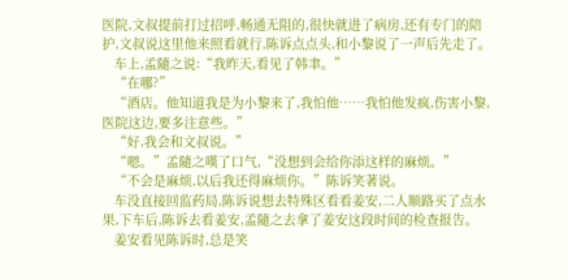医院,文叔提前打过招呼,畅通无阻的,很快就进了病房,还有专门的陪护,文叔说这里他来照看就行,陈诉点点头,和小黎说了一声后先走了。
    车上,孟隨之说:“我昨天,看见了韩聿。”
    “在哪?”
    “酒店。他知道我是为小黎来了,我怕他……我怕他发疯,伤害小黎,医院这边,要多注意些。”
    “好,我会和文叔说。”
    “嗯。”孟隨之嘆了口气,“没想到会给你添这样的麻烦。”
    “不会是麻烦,以后我还得麻烦你。”陈诉笑著说。
    车没直接回监药局,陈诉说想去特殊区看看姜安,二人顺路买了点水果,下车后,陈诉去看姜安,孟隨之去拿了姜安这段时间的检查报告。
    姜安看见陈诉时,总是笑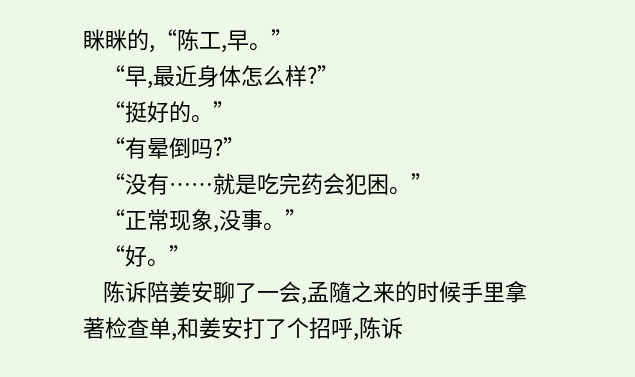眯眯的,“陈工,早。”
    “早,最近身体怎么样?”
    “挺好的。”
    “有晕倒吗?”
    “没有……就是吃完药会犯困。”
    “正常现象,没事。”
    “好。”
    陈诉陪姜安聊了一会,孟隨之来的时候手里拿著检查单,和姜安打了个招呼,陈诉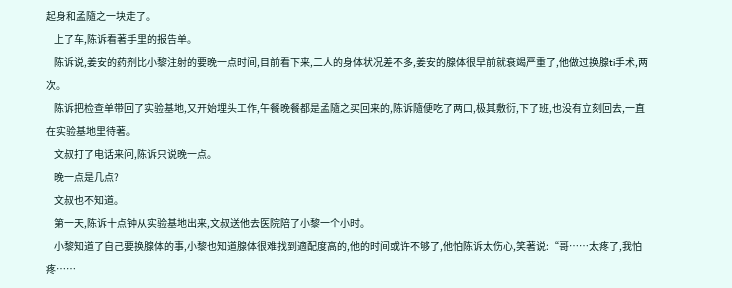起身和孟隨之一块走了。
    上了车,陈诉看著手里的报告单。
    陈诉说,姜安的药剂比小黎注射的要晚一点时间,目前看下来,二人的身体状况差不多,姜安的腺体很早前就衰竭严重了,他做过换腺ti手术,两次。
    陈诉把检查单带回了实验基地,又开始埋头工作,午餐晚餐都是孟隨之买回来的,陈诉隨便吃了两口,极其敷衍,下了班,也没有立刻回去,一直在实验基地里待著。
    文叔打了电话来问,陈诉只说晚一点。
    晚一点是几点?
    文叔也不知道。
    第一天,陈诉十点钟从实验基地出来,文叔送他去医院陪了小黎一个小时。
    小黎知道了自己要换腺体的事,小黎也知道腺体很难找到適配度高的,他的时间或许不够了,他怕陈诉太伤心,笑著说:“哥……太疼了,我怕疼……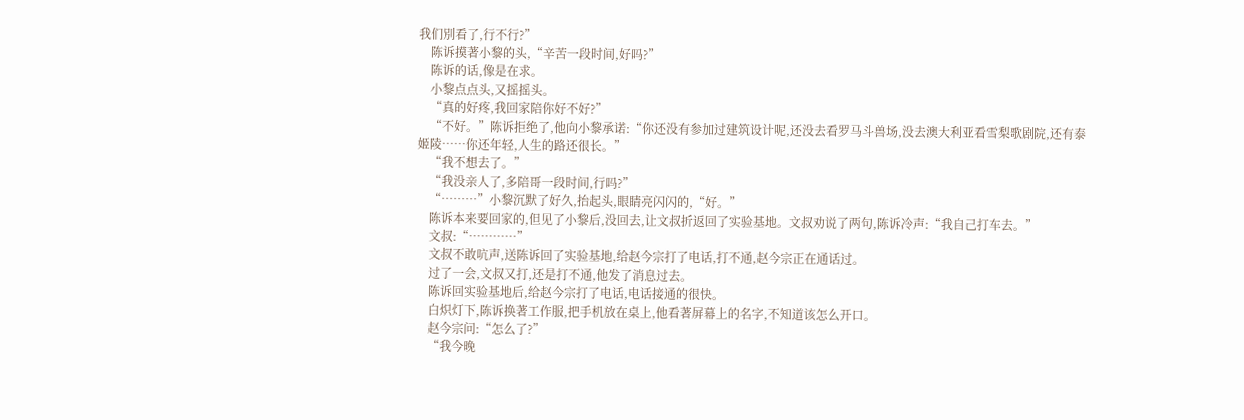我们別看了,行不行?”
    陈诉摸著小黎的头,“辛苦一段时间,好吗?”
    陈诉的话,像是在求。
    小黎点点头,又摇摇头。
    “真的好疼,我回家陪你好不好?”
    “不好。”陈诉拒绝了,他向小黎承诺:“你还没有参加过建筑设计呢,还没去看罗马斗兽场,没去澳大利亚看雪梨歌剧院,还有泰姬陵……你还年轻,人生的路还很长。”
    “我不想去了。”
    “我没亲人了,多陪哥一段时间,行吗?”
    “………”小黎沉默了好久,抬起头,眼睛亮闪闪的,“好。”
    陈诉本来要回家的,但见了小黎后,没回去,让文叔折返回了实验基地。文叔劝说了两句,陈诉冷声:“我自己打车去。”
    文叔:“…………”
    文叔不敢吭声,送陈诉回了实验基地,给赵今宗打了电话,打不通,赵今宗正在通话过。
    过了一会,文叔又打,还是打不通,他发了消息过去。
    陈诉回实验基地后,给赵今宗打了电话,电话接通的很快。
    白炽灯下,陈诉换著工作服,把手机放在桌上,他看著屏幕上的名字,不知道该怎么开口。
    赵今宗问:“怎么了?”
    “我今晚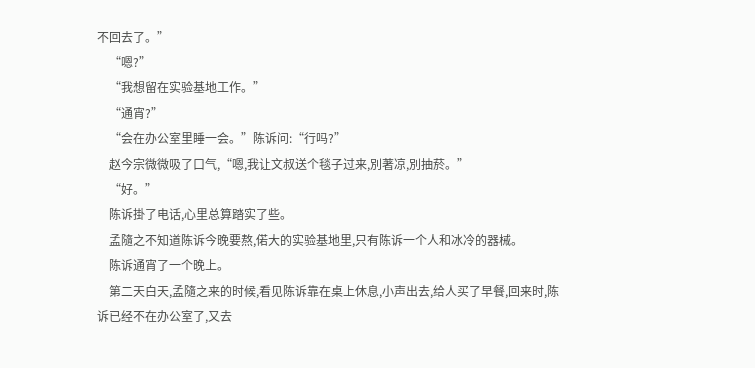不回去了。”
    “嗯?”
    “我想留在实验基地工作。”
    “通宵?”
    “会在办公室里睡一会。”陈诉问:“行吗?”
    赵今宗微微吸了口气,“嗯,我让文叔送个毯子过来,別著凉,別抽菸。”
    “好。”
    陈诉掛了电话,心里总算踏实了些。
    孟隨之不知道陈诉今晚要熬,偌大的实验基地里,只有陈诉一个人和冰冷的器械。
    陈诉通宵了一个晚上。
    第二天白天,孟隨之来的时候,看见陈诉靠在桌上休息,小声出去,给人买了早餐,回来时,陈诉已经不在办公室了,又去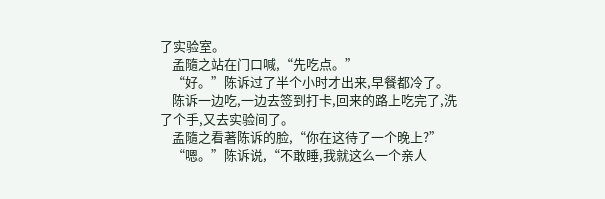了实验室。
    孟隨之站在门口喊,“先吃点。”
    “好。”陈诉过了半个小时才出来,早餐都冷了。
    陈诉一边吃,一边去签到打卡,回来的路上吃完了,洗了个手,又去实验间了。
    孟隨之看著陈诉的脸,“你在这待了一个晚上?”
    “嗯。”陈诉说,“不敢睡,我就这么一个亲人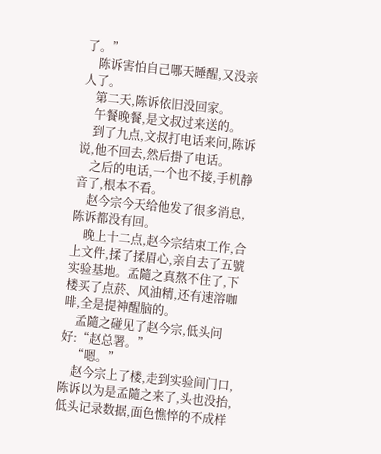了。”
    陈诉害怕自己哪天睡醒,又没亲人了。
    第二天,陈诉依旧没回家。
    午餐晚餐,是文叔过来送的。
    到了九点,文叔打电话来问,陈诉说,他不回去,然后掛了电话。
    之后的电话,一个也不接,手机静音了,根本不看。
    赵今宗今天给他发了很多消息,陈诉都没有回。
    晚上十二点,赵今宗结束工作,合上文件,揉了揉眉心,亲自去了五號实验基地。孟隨之真熬不住了,下楼买了点菸、风油精,还有速溶咖啡,全是提神醒脑的。
    孟隨之碰见了赵今宗,低头问好:“赵总署。”
    “嗯。”
    赵今宗上了楼,走到实验间门口,陈诉以为是孟隨之来了,头也没抬,低头记录数据,面色憔悴的不成样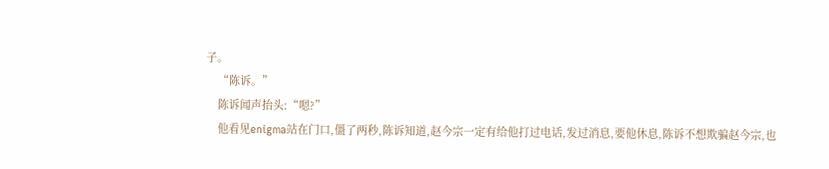子。
    “陈诉。”
    陈诉闻声抬头:“嗯?”
    他看见enigma站在门口,僵了两秒,陈诉知道,赵今宗一定有给他打过电话,发过消息,要他休息,陈诉不想欺骗赵今宗,也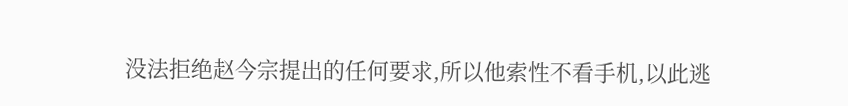没法拒绝赵今宗提出的任何要求,所以他索性不看手机,以此逃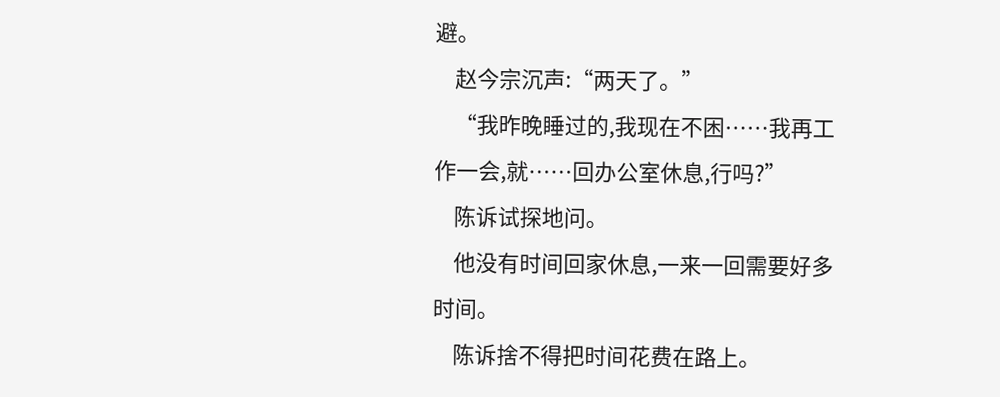避。
    赵今宗沉声:“两天了。”
    “我昨晚睡过的,我现在不困……我再工作一会,就……回办公室休息,行吗?”
    陈诉试探地问。
    他没有时间回家休息,一来一回需要好多时间。
    陈诉捨不得把时间花费在路上。